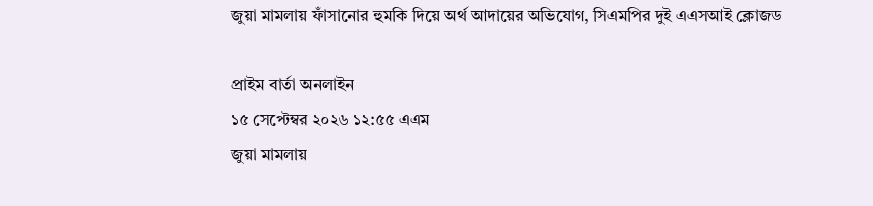জুয়া মামলায় ফাঁসানোর হুমকি দিয়ে অর্থ আদায়ের অভিযোগ, সিএমপির দুই এএসআই ক্লোজড

প্রাইম বার্তা অনলাইন
১৫ সেপ্টেম্বর ২০২৬ ১২:৫৫ এএম
জুয়া মামলায়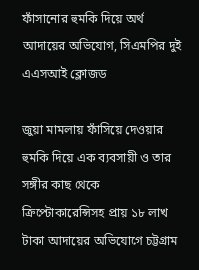ফাঁসানোর হুমকি দিয়ে অর্থ আদায়ের অভিযোগ, সিএমপির দুই এএসআই ক্লোজড

জুয়া মামলায় ফাঁসিয়ে দেওয়ার হুমকি দিয়ে এক ব্যবসায়ী ও তার সঙ্গীর কাছ থেকে ক্রিপ্টোকারেন্সিসহ প্রায় ১৮ লাখ টাকা আদায়ের অভিযোগে চট্টগ্রাম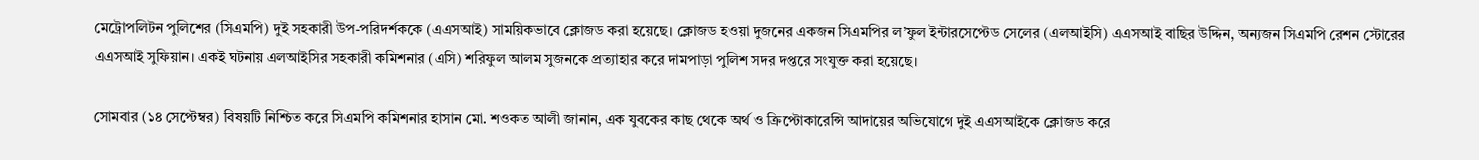মেট্রোপলিটন পুলিশের (সিএমপি) দুই সহকারী উপ-পরিদর্শককে (এএসআই) সাময়িকভাবে ক্লোজড করা হয়েছে। ক্লোজড হওয়া দুজনের একজন সিএমপির ল’ফুল ইন্টারসেপ্টেড সেলের (এলআইসি) এএসআই বাছির উদ্দিন, অন্যজন সিএমপি রেশন স্টোরের এএসআই সুফিয়ান। একই ঘটনায় এলআইসির সহকারী কমিশনার (এসি) শরিফুল আলম সুজনকে প্রত্যাহার করে দামপাড়া পুলিশ সদর দপ্তরে সংযুক্ত করা হয়েছে।

সোমবার (১৪ সেপ্টেম্বর) বিষয়টি নিশ্চিত করে সিএমপি কমিশনার হাসান মো. শওকত আলী জানান, এক যুবকের কাছ থেকে অর্থ ও ক্রিপ্টোকারেন্সি আদায়ের অভিযোগে দুই এএসআইকে ক্লোজড করে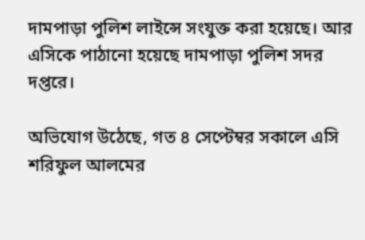দামপাড়া পুলিশ লাইন্সে সংযুক্ত করা হয়েছে। আর এসিকে পাঠানো হয়েছে দামপাড়া পুলিশ সদর দপ্তরে।

অভিযোগ উঠেছে, গত ৪ সেপ্টেম্বর সকালে এসি শরিফুল আলমের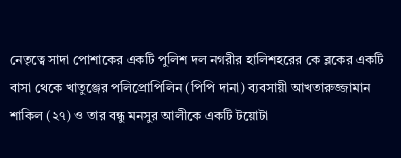নেতৃত্বে সাদা পোশাকের একটি পুলিশ দল নগরীর হালিশহরের কে ব্লকের একটি বাসা থেকে খাতুঞ্জের পলিপ্রোপিলিন (পিপি দানা) ব্যবসায়ী আখতারুজ্জামান শাকিল (২৭) ও তার বন্ধু মনসুর আলীকে একটি টয়োটা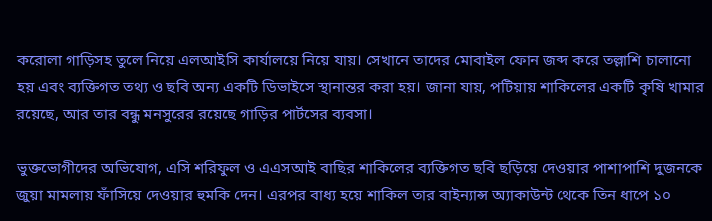করোলা গাড়িসহ তুলে নিয়ে এলআইসি কার্যালয়ে নিয়ে যায়। সেখানে তাদের মোবাইল ফোন জব্দ করে তল্লাশি চালানো হয় এবং ব্যক্তিগত তথ্য ও ছবি অন্য একটি ডিভাইসে স্থানান্তর করা হয়। জানা যায়, পটিয়ায় শাকিলের একটি কৃষি খামার রয়েছে, আর তার বন্ধু মনসুরের রয়েছে গাড়ির পার্টসের ব্যবসা।

ভুক্তভোগীদের অভিযোগ, এসি শরিফুল ও এএসআই বাছির শাকিলের ব্যক্তিগত ছবি ছড়িয়ে দেওয়ার পাশাপাশি দুজনকে জুয়া মামলায় ফাঁসিয়ে দেওয়ার হুমকি দেন। এরপর বাধ্য হয়ে শাকিল তার বাইন্যান্স অ্যাকাউন্ট থেকে তিন ধাপে ১০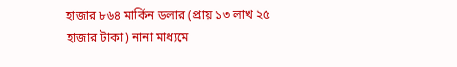হাজার ৮৬৪ মার্কিন ডলার (প্রায় ১৩ লাখ ২৫ হাজার টাকা) নানা মাধ্যমে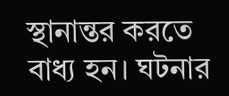স্থানান্তর করতে বাধ্য হন। ঘটনার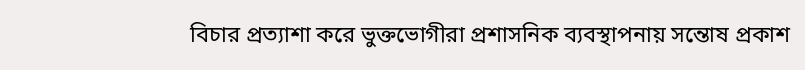বিচার প্রত্যাশা করে ভুক্তভোগীরা প্রশাসনিক ব্যবস্থাপনায় সন্তোষ প্রকাশ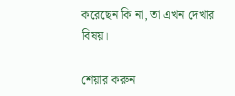করেছেন কি না, তা এখন দেখার বিষয়।

শেয়ার করুন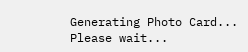Generating Photo Card...
Please wait...